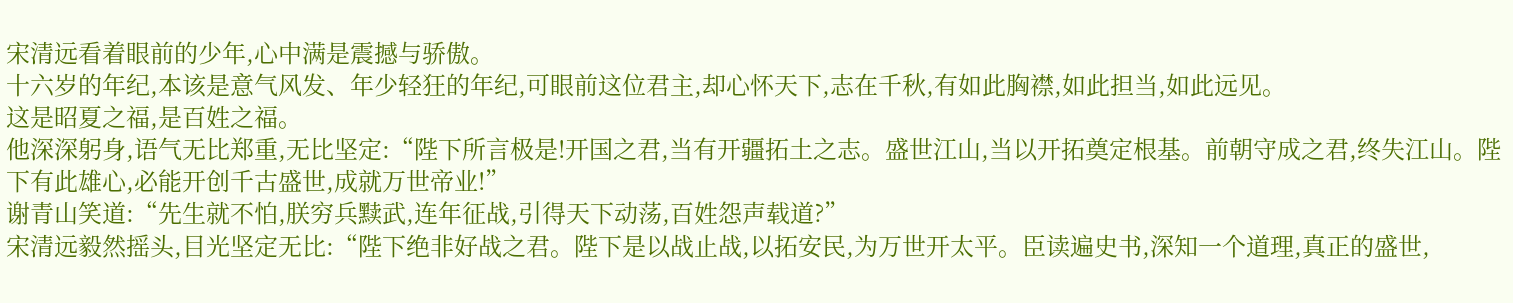宋清远看着眼前的少年,心中满是震撼与骄傲。
十六岁的年纪,本该是意气风发、年少轻狂的年纪,可眼前这位君主,却心怀天下,志在千秋,有如此胸襟,如此担当,如此远见。
这是昭夏之福,是百姓之福。
他深深躬身,语气无比郑重,无比坚定:“陛下所言极是!开国之君,当有开疆拓土之志。盛世江山,当以开拓奠定根基。前朝守成之君,终失江山。陛下有此雄心,必能开创千古盛世,成就万世帝业!”
谢青山笑道:“先生就不怕,朕穷兵黩武,连年征战,引得天下动荡,百姓怨声载道?”
宋清远毅然摇头,目光坚定无比:“陛下绝非好战之君。陛下是以战止战,以拓安民,为万世开太平。臣读遍史书,深知一个道理,真正的盛世,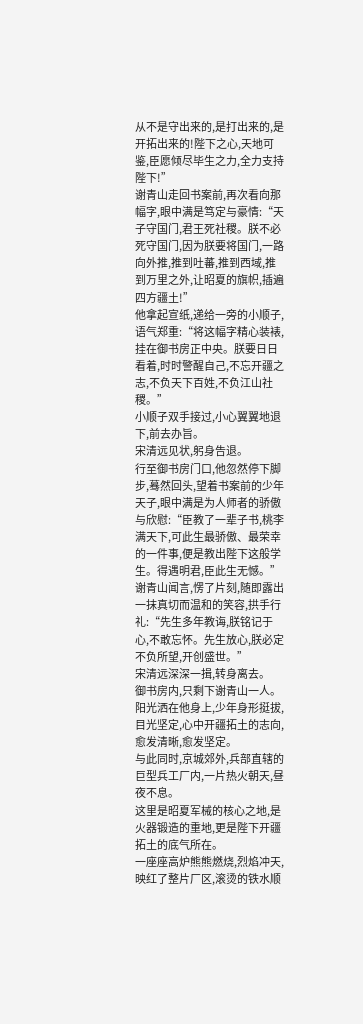从不是守出来的,是打出来的,是开拓出来的!陛下之心,天地可鉴,臣愿倾尽毕生之力,全力支持陛下!”
谢青山走回书案前,再次看向那幅字,眼中满是笃定与豪情:“天子守国门,君王死社稷。朕不必死守国门,因为朕要将国门,一路向外推,推到吐蕃,推到西域,推到万里之外,让昭夏的旗帜,插遍四方疆土!”
他拿起宣纸,递给一旁的小顺子,语气郑重:“将这幅字精心装裱,挂在御书房正中央。朕要日日看着,时时警醒自己,不忘开疆之志,不负天下百姓,不负江山社稷。”
小顺子双手接过,小心翼翼地退下,前去办旨。
宋清远见状,躬身告退。
行至御书房门口,他忽然停下脚步,蓦然回头,望着书案前的少年天子,眼中满是为人师者的骄傲与欣慰:“臣教了一辈子书,桃李满天下,可此生最骄傲、最荣幸的一件事,便是教出陛下这般学生。得遇明君,臣此生无憾。”
谢青山闻言,愣了片刻,随即露出一抹真切而温和的笑容,拱手行礼:“先生多年教诲,朕铭记于心,不敢忘怀。先生放心,朕必定不负所望,开创盛世。”
宋清远深深一揖,转身离去。
御书房内,只剩下谢青山一人。
阳光洒在他身上,少年身形挺拔,目光坚定,心中开疆拓土的志向,愈发清晰,愈发坚定。
与此同时,京城郊外,兵部直辖的巨型兵工厂内,一片热火朝天,昼夜不息。
这里是昭夏军械的核心之地,是火器锻造的重地,更是陛下开疆拓土的底气所在。
一座座高炉熊熊燃烧,烈焰冲天,映红了整片厂区,滚烫的铁水顺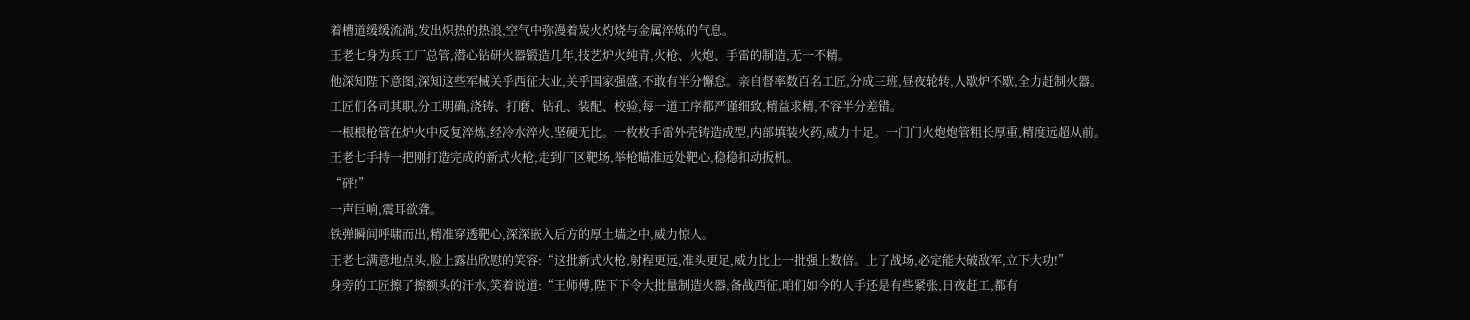着槽道缓缓流淌,发出炽热的热浪,空气中弥漫着炭火灼烧与金属淬炼的气息。
王老七身为兵工厂总管,潜心钻研火器锻造几年,技艺炉火纯青,火枪、火炮、手雷的制造,无一不精。
他深知陛下意图,深知这些军械关乎西征大业,关乎国家强盛,不敢有半分懈怠。亲自督率数百名工匠,分成三班,昼夜轮转,人歇炉不歇,全力赶制火器。
工匠们各司其职,分工明确,浇铸、打磨、钻孔、装配、校验,每一道工序都严谨细致,精益求精,不容半分差错。
一根根枪管在炉火中反复淬炼,经冷水淬火,坚硬无比。一枚枚手雷外壳铸造成型,内部填装火药,威力十足。一门门火炮炮管粗长厚重,精度远超从前。
王老七手持一把刚打造完成的新式火枪,走到厂区靶场,举枪瞄准远处靶心,稳稳扣动扳机。
“砰!”
一声巨响,震耳欲聋。
铁弹瞬间呼啸而出,精准穿透靶心,深深嵌入后方的厚土墙之中,威力惊人。
王老七满意地点头,脸上露出欣慰的笑容:“这批新式火枪,射程更远,准头更足,威力比上一批强上数倍。上了战场,必定能大破敌军,立下大功!”
身旁的工匠擦了擦额头的汗水,笑着说道:“王师傅,陛下下令大批量制造火器,备战西征,咱们如今的人手还是有些紧张,日夜赶工,都有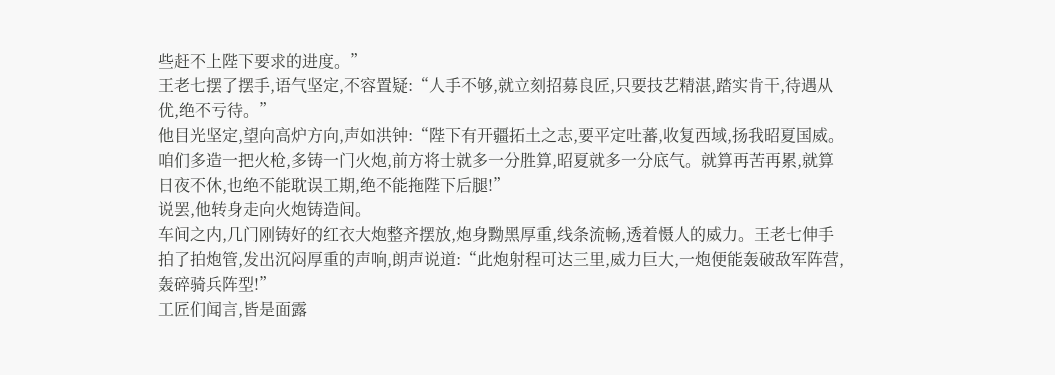些赶不上陛下要求的进度。”
王老七摆了摆手,语气坚定,不容置疑:“人手不够,就立刻招募良匠,只要技艺精湛,踏实肯干,待遇从优,绝不亏待。”
他目光坚定,望向高炉方向,声如洪钟:“陛下有开疆拓土之志,要平定吐蕃,收复西域,扬我昭夏国威。咱们多造一把火枪,多铸一门火炮,前方将士就多一分胜算,昭夏就多一分底气。就算再苦再累,就算日夜不休,也绝不能耽误工期,绝不能拖陛下后腿!”
说罢,他转身走向火炮铸造间。
车间之内,几门刚铸好的红衣大炮整齐摆放,炮身黝黑厚重,线条流畅,透着慑人的威力。王老七伸手拍了拍炮管,发出沉闷厚重的声响,朗声说道:“此炮射程可达三里,威力巨大,一炮便能轰破敌军阵营,轰碎骑兵阵型!”
工匠们闻言,皆是面露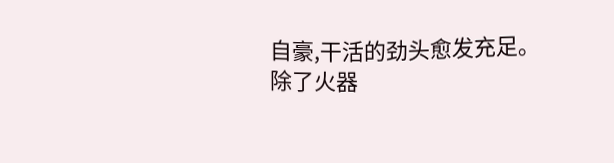自豪,干活的劲头愈发充足。
除了火器